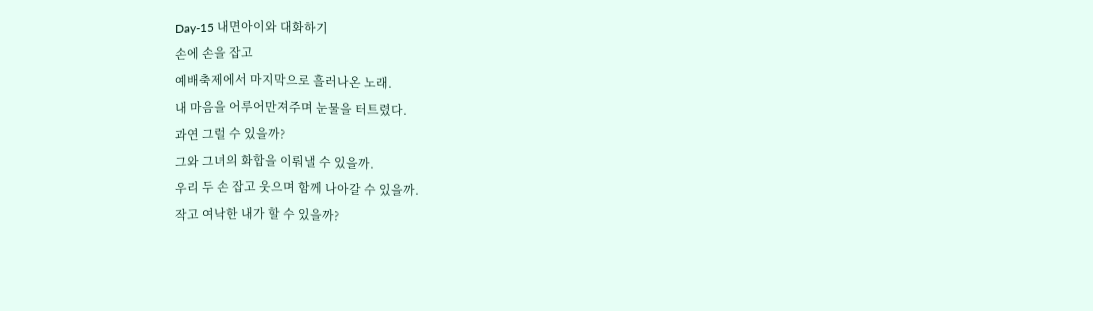Day-15 내면아이와 대화하기
손에 손을 잡고
예배축제에서 마지막으로 흘러나온 노래.
내 마음을 어루어만져주며 눈물을 터트렸다.
과연 그럴 수 있을까?
그와 그녀의 화합을 이뤄낼 수 있을까.
우리 두 손 잡고 웃으며 함께 나아갈 수 있을까.
작고 여낙한 내가 할 수 있을까?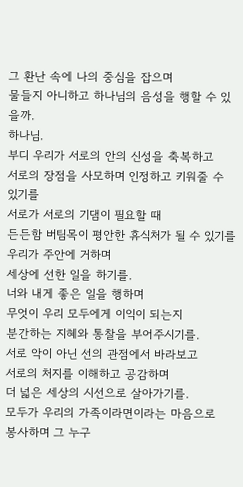그 환난 속에 나의 중심을 잡으며
물들지 아니하고 하나님의 음성을 행할 수 있을까.
하나님.
부디 우리가 서로의 안의 신성을 축복하고
서로의 장점을 사모하며 인정하고 키워줄 수 있기를
서로가 서로의 기댐이 필요할 때
든든함 버팀목이 평안한 휴식처가 될 수 있기를
우리가 주안에 거하며
세상에 선한 일을 하기를.
너와 내게 좋은 일을 행하며
무엇이 우리 모두에게 이익이 되는지
분간하는 지혜와 통찰을 부어주시기를.
서로 악이 아닌 선의 관점에서 바라보고
서로의 처지를 이해하고 공감하며
더 넓은 세상의 시선으로 살아가기를.
모두가 우리의 가족이라면이라는 마음으로
봉사하며 그 누구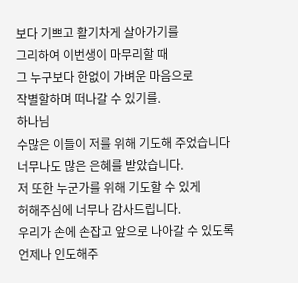보다 기쁘고 활기차게 살아가기를
그리하여 이번생이 마무리할 때
그 누구보다 한없이 가벼운 마음으로
작별할하며 떠나갈 수 있기를.
하나님
수많은 이들이 저를 위해 기도해 주었습니다
너무나도 많은 은혜를 받았습니다.
저 또한 누군가를 위해 기도할 수 있게
허해주심에 너무나 감사드립니다.
우리가 손에 손잡고 앞으로 나아갈 수 있도록
언제나 인도해주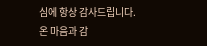심에 항상 감사드립니다.
온 마음과 감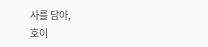사를 담아,
호이